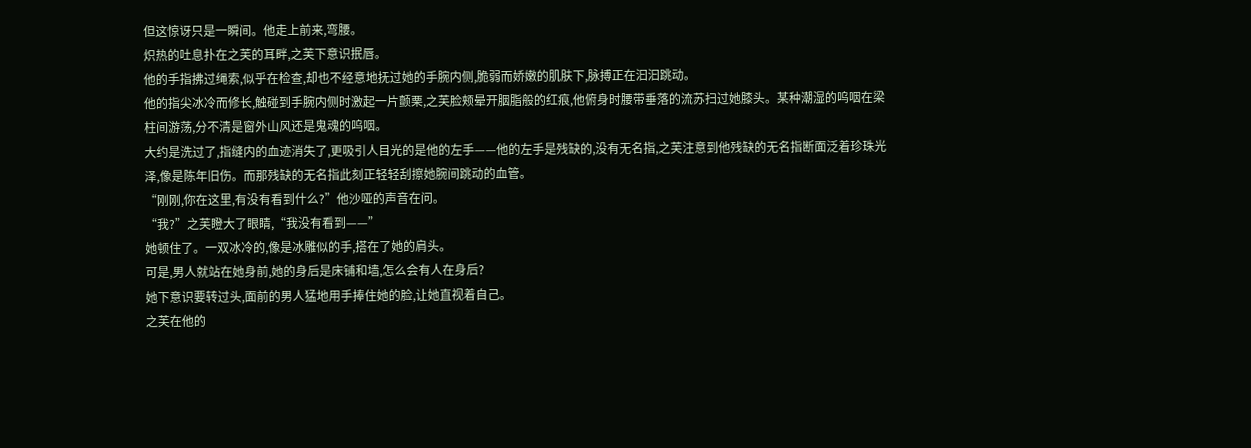但这惊讶只是一瞬间。他走上前来,弯腰。
炽热的吐息扑在之芙的耳畔,之芙下意识抿唇。
他的手指拂过绳索,似乎在检查,却也不经意地抚过她的手腕内侧,脆弱而娇嫩的肌肤下,脉搏正在汩汩跳动。
他的指尖冰冷而修长,触碰到手腕内侧时激起一片颤栗,之芙脸颊晕开胭脂般的红痕,他俯身时腰带垂落的流苏扫过她膝头。某种潮湿的呜咽在梁柱间游荡,分不清是窗外山风还是鬼魂的呜咽。
大约是洗过了,指缝内的血迹消失了,更吸引人目光的是他的左手——他的左手是残缺的,没有无名指,之芙注意到他残缺的无名指断面泛着珍珠光泽,像是陈年旧伤。而那残缺的无名指此刻正轻轻刮擦她腕间跳动的血管。
“刚刚,你在这里,有没有看到什么?”他沙哑的声音在问。
“我?”之芙瞪大了眼睛,“我没有看到——”
她顿住了。一双冰冷的,像是冰雕似的手,搭在了她的肩头。
可是,男人就站在她身前,她的身后是床铺和墙,怎么会有人在身后?
她下意识要转过头,面前的男人猛地用手捧住她的脸,让她直视着自己。
之芙在他的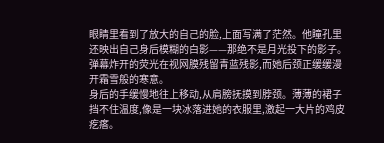眼睛里看到了放大的自己的脸,上面写满了茫然。他瞳孔里还映出自己身后模糊的白影——那绝不是月光投下的影子。弹幕炸开的荧光在视网膜残留青蓝残影,而她后颈正缓缓漫开霜雪般的寒意。
身后的手缓慢地往上移动,从肩膀抚摸到脖颈。薄薄的裙子挡不住温度,像是一块冰落进她的衣服里,激起一大片的鸡皮疙瘩。